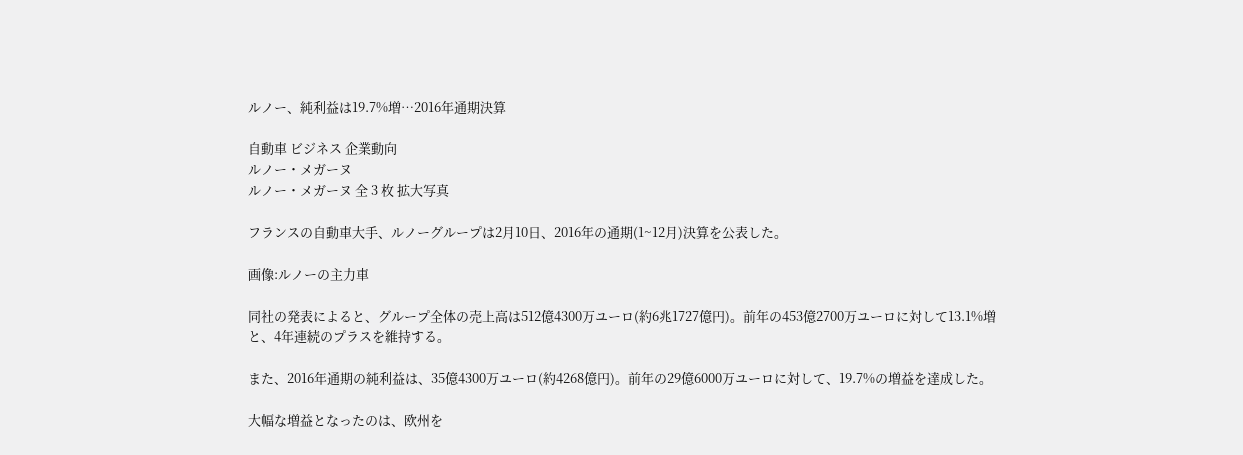ルノー、純利益は19.7%増…2016年通期決算

自動車 ビジネス 企業動向
ルノー・メガーヌ
ルノー・メガーヌ 全 3 枚 拡大写真

フランスの自動車大手、ルノーグループは2月10日、2016年の通期(1~12月)決算を公表した。

画像:ルノーの主力車

同社の発表によると、グループ全体の売上高は512億4300万ユーロ(約6兆1727億円)。前年の453億2700万ユーロに対して13.1%増と、4年連続のプラスを維持する。

また、2016年通期の純利益は、35億4300万ユーロ(約4268億円)。前年の29億6000万ユーロに対して、19.7%の増益を達成した。

大幅な増益となったのは、欧州を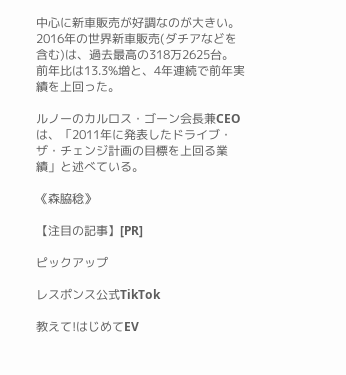中心に新車販売が好調なのが大きい。2016年の世界新車販売(ダチアなどを含む)は、過去最高の318万2625台。前年比は13.3%増と、4年連続で前年実績を上回った。

ルノーのカルロス・ゴーン会長兼CEOは、「2011年に発表したドライブ・ザ・チェンジ計画の目標を上回る業績」と述べている。

《森脇稔》

【注目の記事】[PR]

ピックアップ

レスポンス公式TikTok

教えて!はじめてEV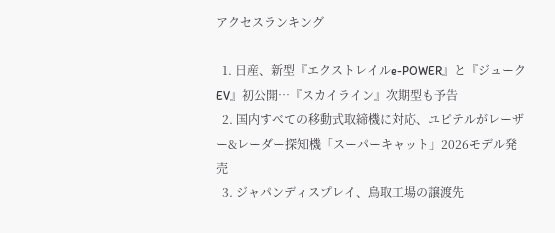アクセスランキング

  1. 日産、新型『エクストレイルe-POWER』と『ジュークEV』初公開…『スカイライン』次期型も予告
  2. 国内すべての移動式取締機に対応、ユピテルがレーザー&レーダー探知機「スーパーキャット」2026モデル発売
  3. ジャパンディスプレイ、鳥取工場の譲渡先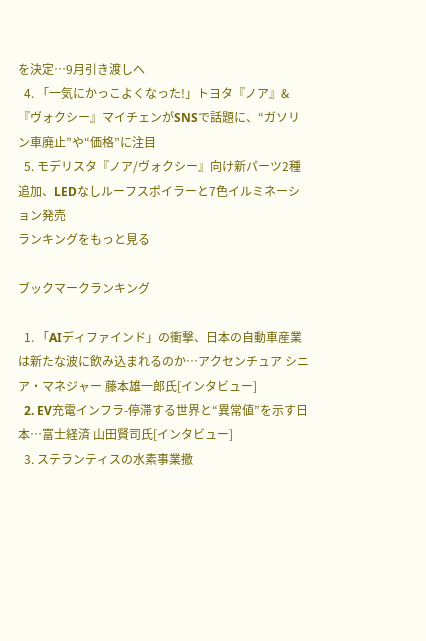を決定…9月引き渡しへ
  4. 「一気にかっこよくなった!」トヨタ『ノア』&『ヴォクシー』マイチェンがSNSで話題に、“ガソリン車廃止”や“価格”に注目
  5. モデリスタ『ノア/ヴォクシー』向け新パーツ2種追加、LEDなしルーフスポイラーと7色イルミネーション発売
ランキングをもっと見る

ブックマークランキング

  1. 「AIディファインド」の衝撃、日本の自動車産業は新たな波に飲み込まれるのか…アクセンチュア シニア・マネジャー 藤本雄一郎氏[インタビュー]
  2. EV充電インフラ-停滞する世界と“異常値”を示す日本…富士経済 山田賢司氏[インタビュー]
  3. ステランティスの水素事業撤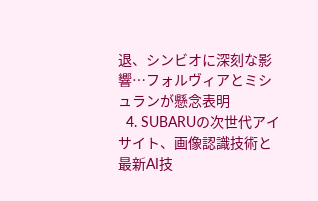退、シンビオに深刻な影響…フォルヴィアとミシュランが懸念表明
  4. SUBARUの次世代アイサイト、画像認識技術と最新AI技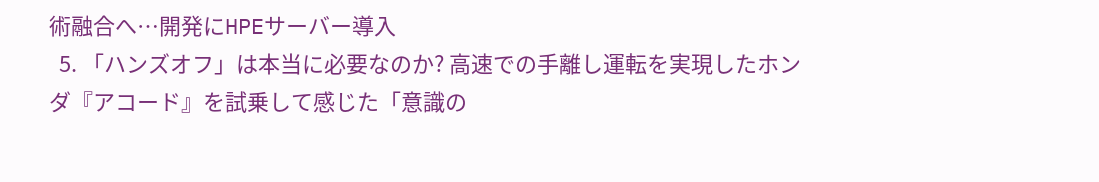術融合へ…開発にHPEサーバー導入
  5. 「ハンズオフ」は本当に必要なのか? 高速での手離し運転を実現したホンダ『アコード』を試乗して感じた「意識の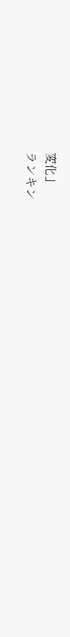変化」
ランキン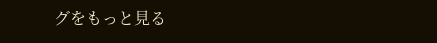グをもっと見る